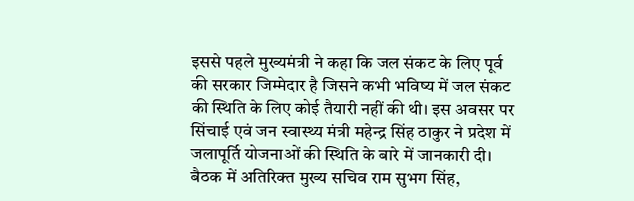इससे पहले मुख्यमंत्री ने कहा कि जल संकट के लिए पूर्व की सरकार जिम्मेदार है जिसने कभी भविष्य में जल संकट की स्थिति के लिए कोई तैयारी नहीं की थी। इस अवसर पर सिंचाई एवं जन स्वास्थ्य मंत्री महेन्द्र सिंह ठाकुर ने प्रदेश में जलापूर्ति योजनाओं की स्थिति के बारे में जानकारी दी।
बैठक में अतिरिक्त मुख्य सचिव राम सुभग सिंह,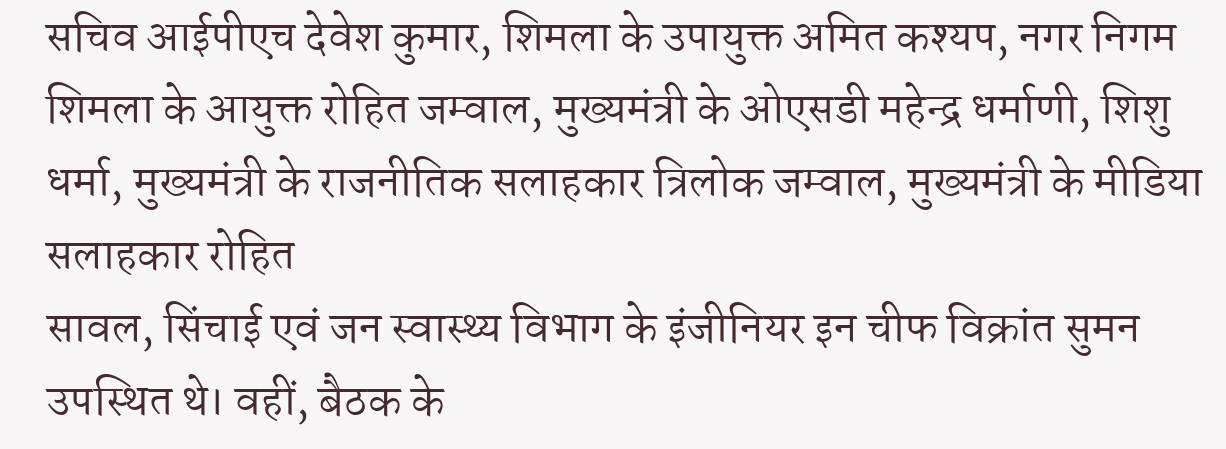सचिव आईपीएच देवेश कुमार, शिमला के उपायुक्त अमित कश्यप, नगर निगम शिमला के आयुक्त रोहित जम्वाल, मुख्यमंत्री के ओएसडी महेन्द्र धर्माणी, शिशु धर्मा, मुख्यमंत्री के राजनीतिक सलाहकार त्रिलोक जम्वाल, मुख्यमंत्री के मीडिया सलाहकार रोहित
सावल, सिंचाई एवं जन स्वास्थ्य विभाग के इंजीनियर इन चीफ विक्रांत सुमन उपस्थित थे। वहीं, बैठक के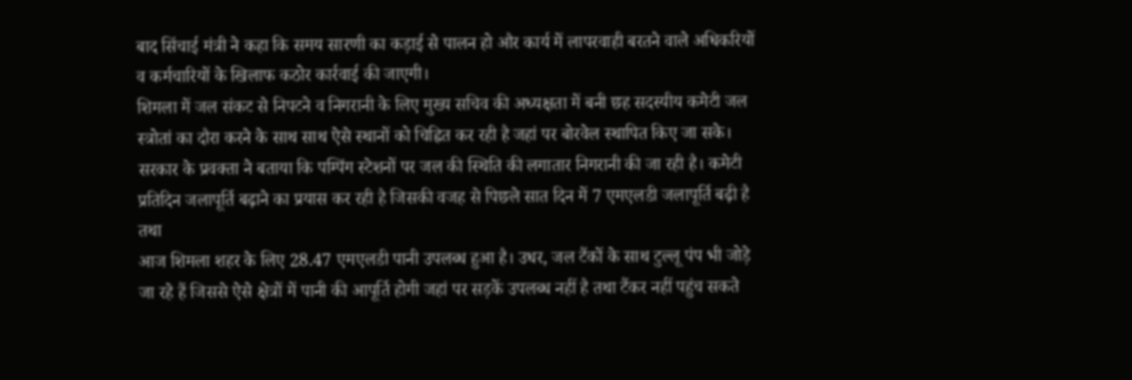बाद सिंचाई मंत्री ने कहा कि समय सारणी का कड़ाई से पालन हो और कार्य में लापरवाही बरतने वाले अधिकरियों व कर्मचारियों के खिलाफ कठोर कार्रवाई की जाएगी।
शिमला में जल संकट से निपटने व निगरानी के लिए मुख्य सचिव की अध्यक्षता में बनी छह सदस्यीय कमेटी जल स्त्रोतां का दौरा करने के साथ साथ ऐसे स्थानों को चिह्नित कर रही है जहां पर बोरवेल स्थापित किए जा सके।
सरकार के प्रवक्ता ने बताया कि पम्पिंग स्टेशनों पर जल की स्थिति की लगातार निगरानी की जा रही है। कमेटी प्रतिदिन जलापूर्ति बढ़ाने का प्रयास कर रही है जिसकी वजह से पिछले सात दिन में 7 एमएलडी जलापूर्ति बढ़ी है तथा
आज शिमला शहर के लिए 28.47 एमएलडी पानी उपलब्ध हुआ है। उधर, जल टैंकों के साथ टुल्लू पंप भी जोड़े जा रहे हैं जिससे ऐसे क्षेत्रों में पानी की आपूर्ति होगी जहां पर सड़कें उपलब्ध नहीं है तथा टैंकर नहीं पहुंच सकते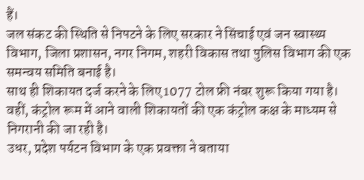हैं।
जल संकट की स्थिति से निपटने के लिए सरकार ने सिंचाई एवं जन स्वास्थ्य विभाग, जिला प्रशासन, नगर निगम, शहरी विकास तथा पुलिस विभाग की एक समन्वय समिति बनाई है।
साथ ही शिकायत दर्ज करने के लिए 1077 टोल फ्री नंबर शुरू किया गया है। वहीं, कंट्रोल रूम में आने वाली शिकायतों की एक कंट्रोल कक्ष के माध्यम से निगरानी की जा रही है।
उधर, प्रदेश पर्यटन विभाग के एक प्रवक्ता ने बताया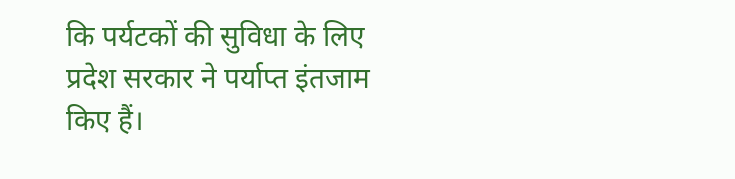कि पर्यटकों की सुविधा के लिए प्रदेश सरकार ने पर्याप्त इंतजाम किए हैं।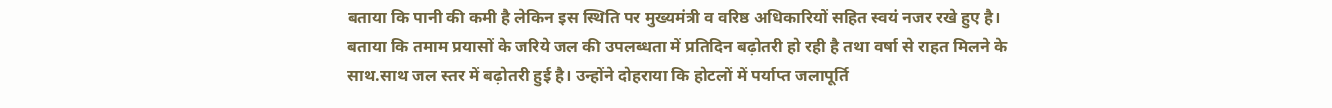बताया कि पानी की कमी है लेकिन इस स्थिति पर मुख्यमंत्री व वरिष्ठ अधिकारियों सहित स्वयं नजर रखे हुए है।
बताया कि तमाम प्रयासों के जरिये जल की उपलब्धता में प्रतिदिन बढ़ोतरी हो रही है तथा वर्षा से राहत मिलने के साथ.साथ जल स्तर में बढ़ोतरी हुई है। उन्होंने दोहराया कि होटलों में पर्याप्त जलापूर्ति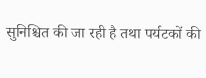सुनिश्चित की जा रही है तथा पर्यटकों की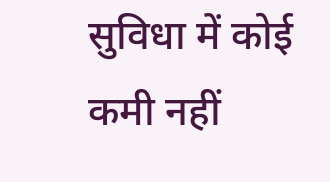सुविधा में कोई कमी नहीं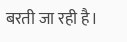बरती जा रही है।